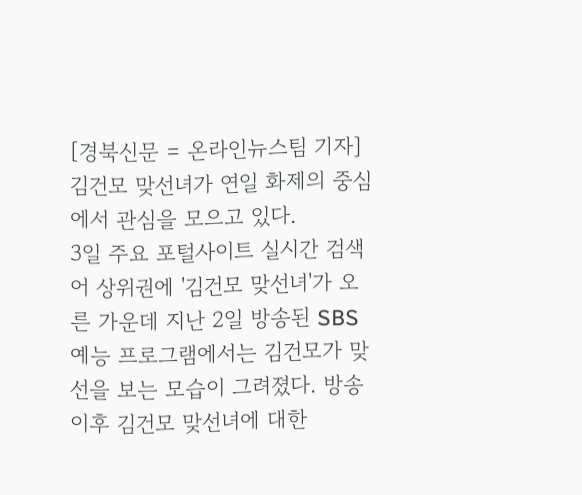[경북신문 = 온라인뉴스팀 기자] 김건모 맞선녀가 연일 화제의 중심에서 관심을 모으고 있다.
3일 주요 포털사이트 실시간 검색어 상위권에 '김건모 맞선녀'가 오른 가운데 지난 2일 방송된 SBS 예능 프로그램에서는 김건모가 맞선을 보는 모습이 그려졌다. 방송 이후 김건모 맞선녀에 대한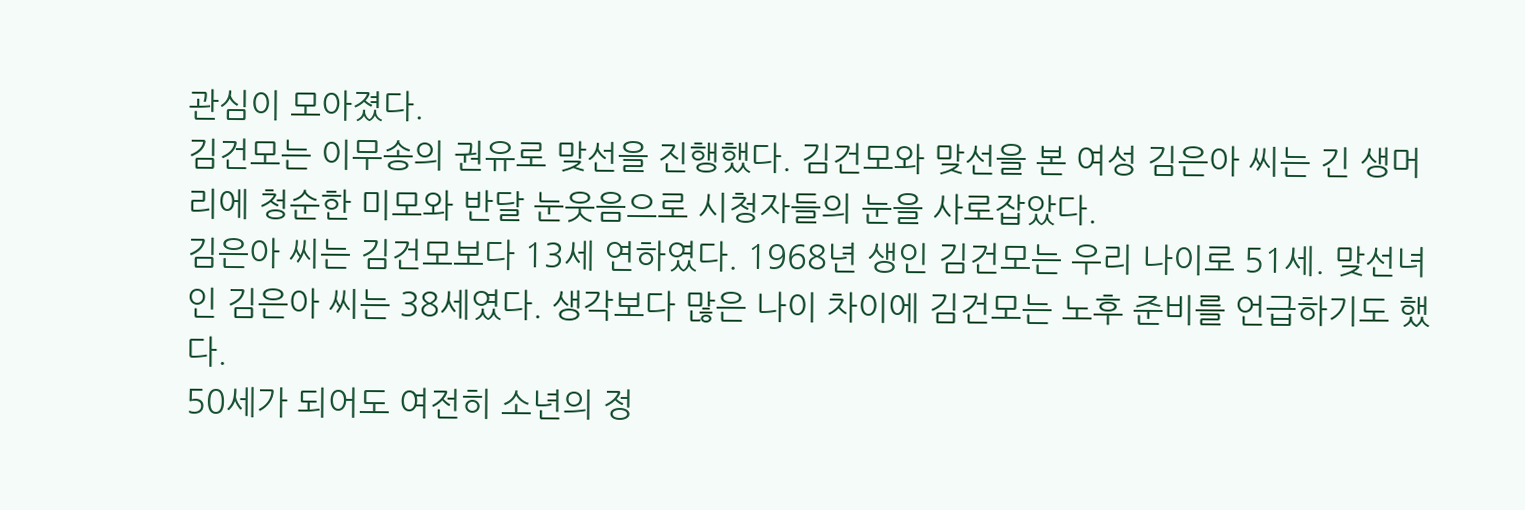관심이 모아졌다.
김건모는 이무송의 권유로 맞선을 진행했다. 김건모와 맞선을 본 여성 김은아 씨는 긴 생머리에 청순한 미모와 반달 눈웃음으로 시청자들의 눈을 사로잡았다.
김은아 씨는 김건모보다 13세 연하였다. 1968년 생인 김건모는 우리 나이로 51세. 맞선녀인 김은아 씨는 38세였다. 생각보다 많은 나이 차이에 김건모는 노후 준비를 언급하기도 했다.
50세가 되어도 여전히 소년의 정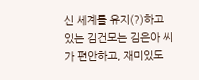신 세계를 유지(?)하고 있는 김건모는 김은아 씨가 편안하고, 재미있도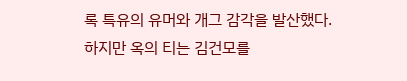록 특유의 유머와 개그 감각을 발산했다.
하지만 옥의 티는 김건모를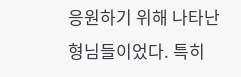응원하기 위해 나타난 형님들이었다. 특히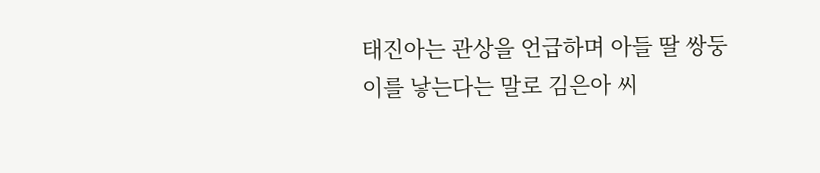태진아는 관상을 언급하며 아들 딸 쌍둥이를 낳는다는 말로 김은아 씨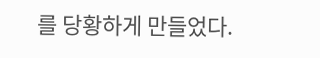를 당황하게 만들었다.